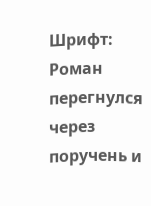Шрифт:
Роман перегнулся через поручень и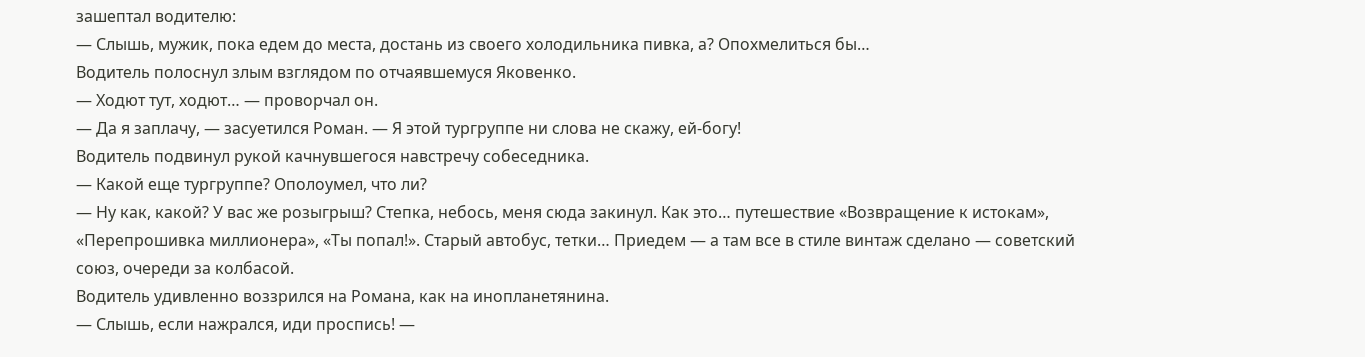зашептал водителю:
— Слышь, мужик, пока едем до места, достань из своего холодильника пивка, а? Опохмелиться бы…
Водитель полоснул злым взглядом по отчаявшемуся Яковенко.
— Ходют тут, ходют… — проворчал он.
— Да я заплачу, — засуетился Роман. — Я этой тургруппе ни слова не скажу, ей-богу!
Водитель подвинул рукой качнувшегося навстречу собеседника.
— Какой еще тургруппе? Ополоумел, что ли?
— Ну как, какой? У вас же розыгрыш? Степка, небось, меня сюда закинул. Как это… путешествие «Возвращение к истокам», «Перепрошивка миллионера», «Ты попал!». Старый автобус, тетки… Приедем — а там все в стиле винтаж сделано — советский союз, очереди за колбасой.
Водитель удивленно воззрился на Романа, как на инопланетянина.
— Слышь, если нажрался, иди проспись! —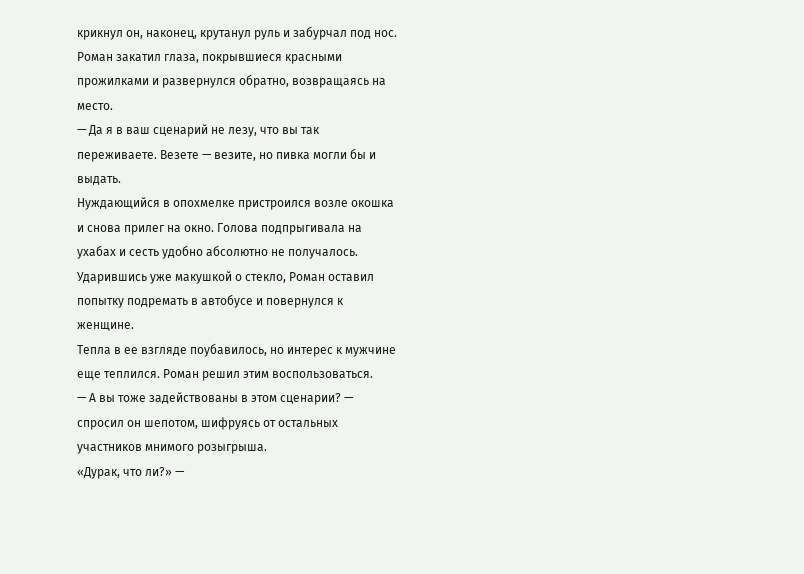крикнул он, наконец, крутанул руль и забурчал под нос.
Роман закатил глаза, покрывшиеся красными прожилками и развернулся обратно, возвращаясь на место.
— Да я в ваш сценарий не лезу, что вы так переживаете. Везете — везите, но пивка могли бы и выдать.
Нуждающийся в опохмелке пристроился возле окошка и снова прилег на окно. Голова подпрыгивала на ухабах и сесть удобно абсолютно не получалось. Ударившись уже макушкой о стекло, Роман оставил попытку подремать в автобусе и повернулся к женщине.
Тепла в ее взгляде поубавилось, но интерес к мужчине еще теплился. Роман решил этим воспользоваться.
— А вы тоже задействованы в этом сценарии? — спросил он шепотом, шифруясь от остальных участников мнимого розыгрыша.
«Дурак, что ли?» —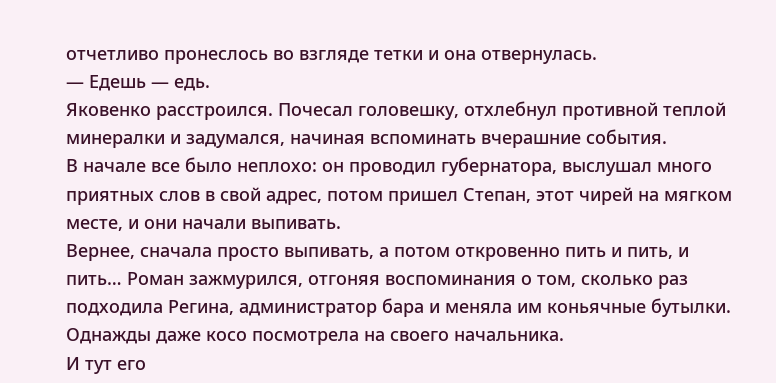отчетливо пронеслось во взгляде тетки и она отвернулась.
— Едешь — едь.
Яковенко расстроился. Почесал головешку, отхлебнул противной теплой минералки и задумался, начиная вспоминать вчерашние события.
В начале все было неплохо: он проводил губернатора, выслушал много приятных слов в свой адрес, потом пришел Степан, этот чирей на мягком месте, и они начали выпивать.
Вернее, сначала просто выпивать, а потом откровенно пить и пить, и пить… Роман зажмурился, отгоняя воспоминания о том, сколько раз подходила Регина, администратор бара и меняла им коньячные бутылки. Однажды даже косо посмотрела на своего начальника.
И тут его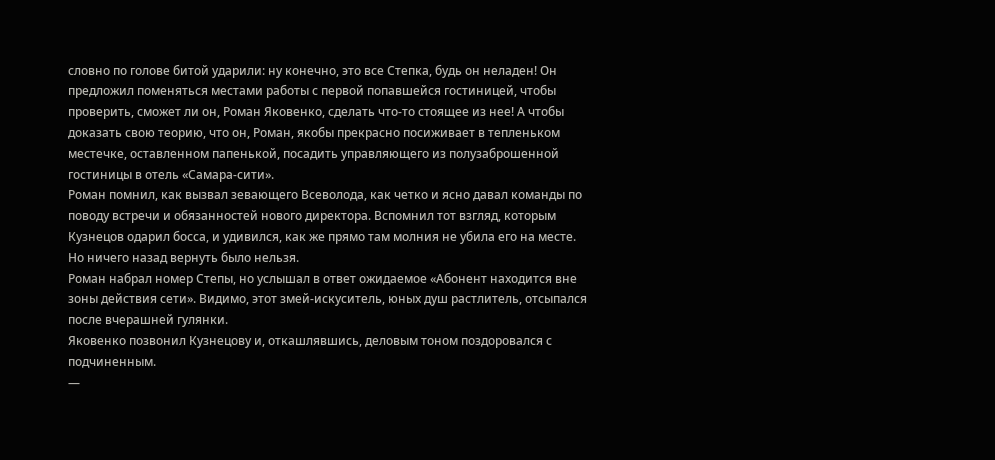словно по голове битой ударили: ну конечно, это все Степка, будь он неладен! Он предложил поменяться местами работы с первой попавшейся гостиницей, чтобы проверить, сможет ли он, Роман Яковенко, сделать что-то стоящее из нее! А чтобы доказать свою теорию, что он, Роман, якобы прекрасно посиживает в тепленьком местечке, оставленном папенькой, посадить управляющего из полузаброшенной гостиницы в отель «Самара-сити».
Роман помнил, как вызвал зевающего Всеволода, как четко и ясно давал команды по поводу встречи и обязанностей нового директора. Вспомнил тот взгляд, которым Кузнецов одарил босса, и удивился, как же прямо там молния не убила его на месте.
Но ничего назад вернуть было нельзя.
Роман набрал номер Степы, но услышал в ответ ожидаемое «Абонент находится вне зоны действия сети». Видимо, этот змей-искуситель, юных душ растлитель, отсыпался после вчерашней гулянки.
Яковенко позвонил Кузнецову и, откашлявшись, деловым тоном поздоровался с подчиненным.
—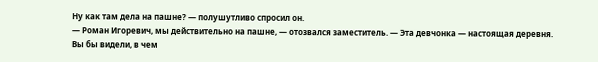Ну как там дела на пашне? — полушутливо спросил он.
— Роман Игоревич, мы действительно на пашне, — отозвался заместитель. — Эта девчонка — настоящая деревня. Вы бы видели, в чем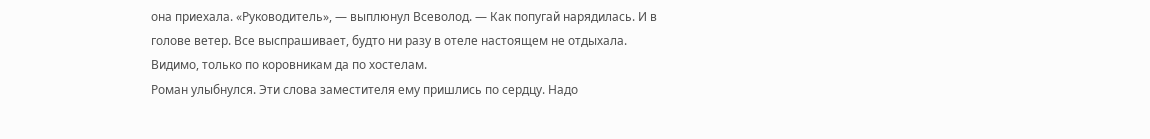она приехала. «Руководитель», — выплюнул Всеволод. — Как попугай нарядилась. И в голове ветер. Все выспрашивает, будто ни разу в отеле настоящем не отдыхала. Видимо, только по коровникам да по хостелам.
Роман улыбнулся. Эти слова заместителя ему пришлись по сердцу. Надо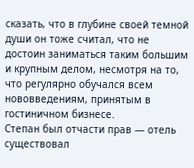сказать, что в глубине своей темной души он тоже считал, что не достоин заниматься таким большим и крупным делом, несмотря на то, что регулярно обучался всем нововведениям, принятым в гостиничном бизнесе.
Степан был отчасти прав — отель существовал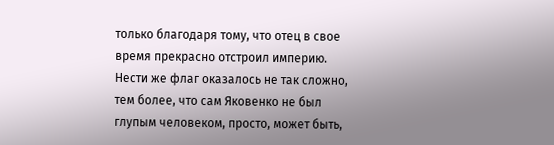только благодаря тому, что отец в свое время прекрасно отстроил империю. Нести же флаг оказалось не так сложно, тем более, что сам Яковенко не был глупым человеком, просто, может быть,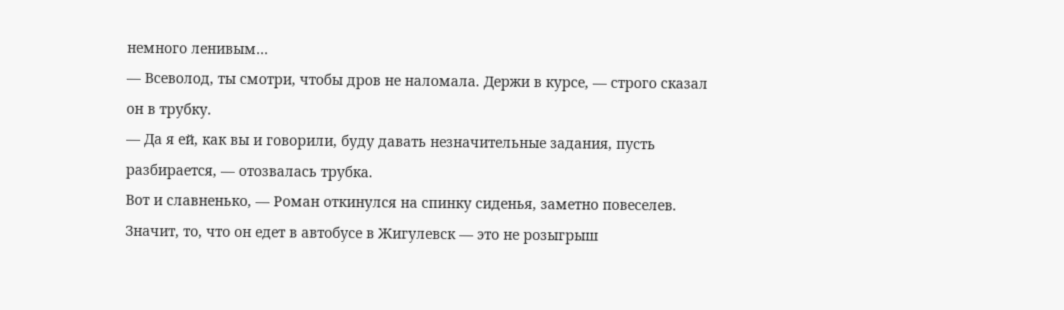немного ленивым…
— Всеволод, ты смотри, чтобы дров не наломала. Держи в курсе, — строго сказал он в трубку.
— Да я ей, как вы и говорили, буду давать незначительные задания, пусть разбирается, — отозвалась трубка.
Вот и славненько, — Роман откинулся на спинку сиденья, заметно повеселев. Значит, то, что он едет в автобусе в Жигулевск — это не розыгрыш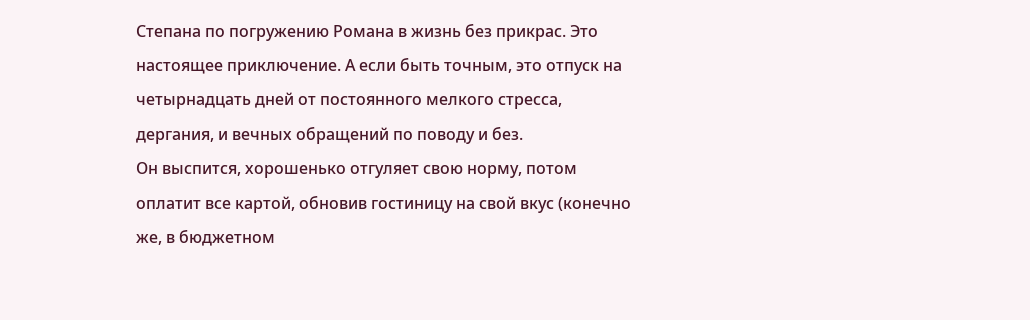Степана по погружению Романа в жизнь без прикрас. Это настоящее приключение. А если быть точным, это отпуск на четырнадцать дней от постоянного мелкого стресса, дергания, и вечных обращений по поводу и без.
Он выспится, хорошенько отгуляет свою норму, потом оплатит все картой, обновив гостиницу на свой вкус (конечно же, в бюджетном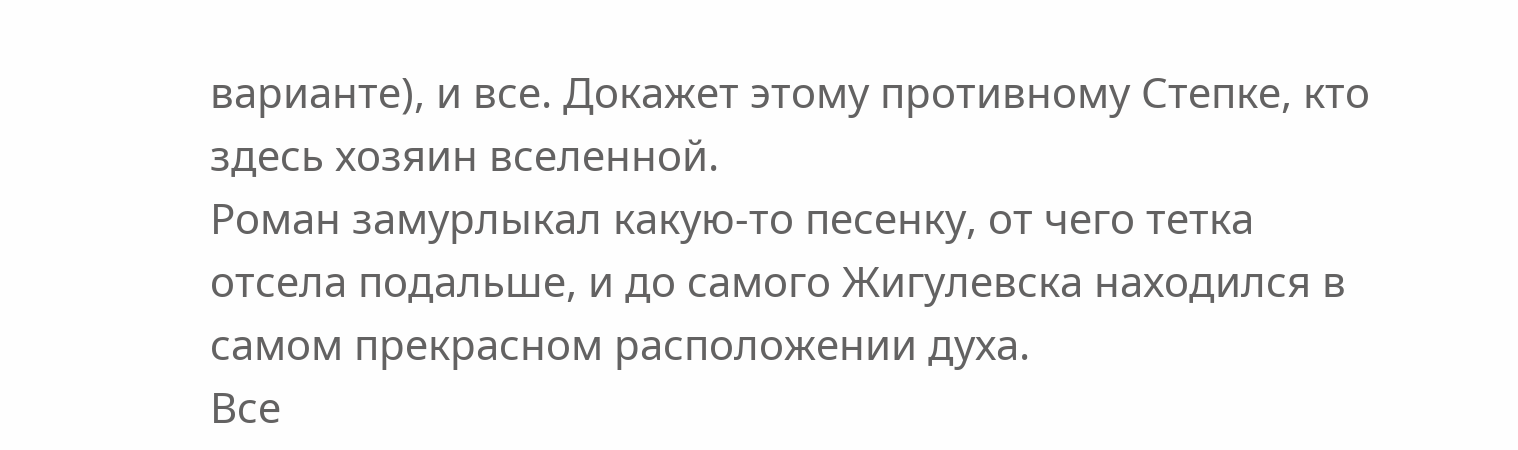варианте), и все. Докажет этому противному Степке, кто здесь хозяин вселенной.
Роман замурлыкал какую-то песенку, от чего тетка отсела подальше, и до самого Жигулевска находился в самом прекрасном расположении духа.
Все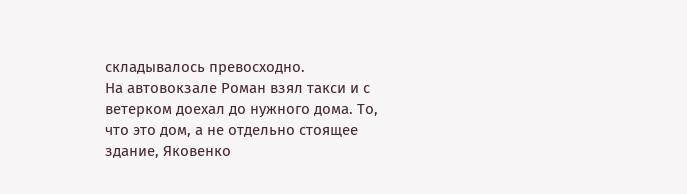складывалось превосходно.
На автовокзале Роман взял такси и с ветерком доехал до нужного дома. То, что это дом, а не отдельно стоящее здание, Яковенко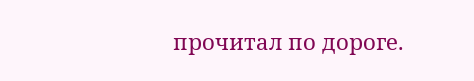прочитал по дороге.